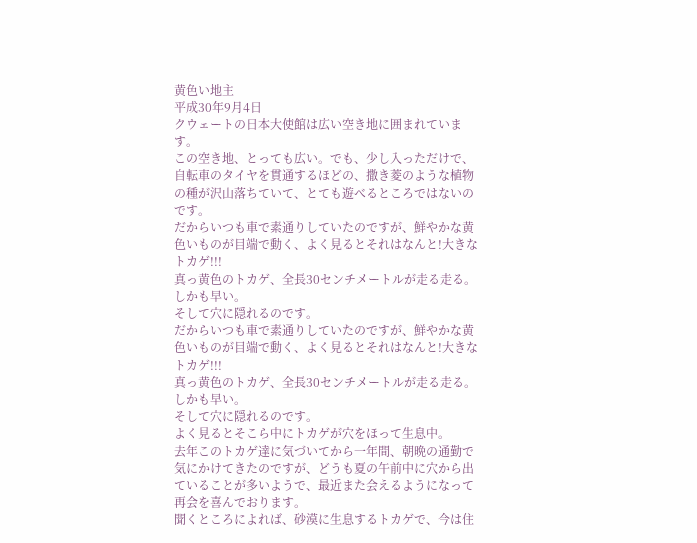黄色い地主
平成30年9月4日
クウェートの日本大使館は広い空き地に囲まれています。
この空き地、とっても広い。でも、少し入っただけで、自転車のタイヤを貫通するほどの、撒き菱のような植物の種が沢山落ちていて、とても遊べるところではないのです。
だからいつも車で素通りしていたのですが、鮮やかな黄色いものが目端で動く、よく見るとそれはなんと!大きなトカゲ!!!
真っ黄色のトカゲ、全長30センチメートルが走る走る。しかも早い。
そして穴に隠れるのです。
だからいつも車で素通りしていたのですが、鮮やかな黄色いものが目端で動く、よく見るとそれはなんと!大きなトカゲ!!!
真っ黄色のトカゲ、全長30センチメートルが走る走る。しかも早い。
そして穴に隠れるのです。
よく見るとそこら中にトカゲが穴をほって生息中。
去年このトカゲ達に気づいてから一年間、朝晩の通勤で気にかけてきたのですが、どうも夏の午前中に穴から出ていることが多いようで、最近また会えるようになって再会を喜んでおります。
聞くところによれば、砂漠に生息するトカゲで、今は住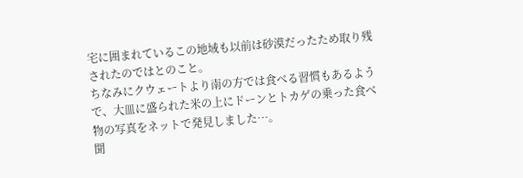宅に囲まれているこの地域も以前は砂漠だったため取り残されたのではとのこと。
ちなみにクウェートより南の方では食べる習慣もあるようで、大皿に盛られた米の上にドーンとトカゲの乗った食べ物の写真をネットで発見しました…。
聞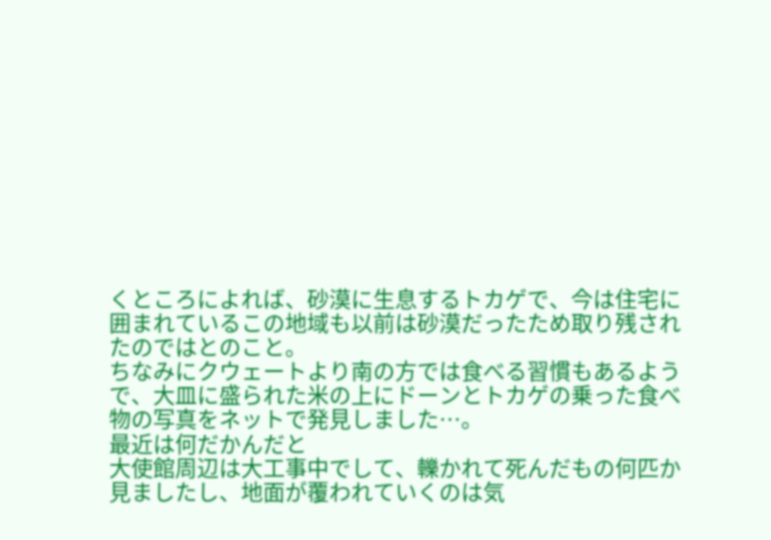くところによれば、砂漠に生息するトカゲで、今は住宅に囲まれているこの地域も以前は砂漠だったため取り残されたのではとのこと。
ちなみにクウェートより南の方では食べる習慣もあるようで、大皿に盛られた米の上にドーンとトカゲの乗った食べ物の写真をネットで発見しました…。
最近は何だかんだと
大使館周辺は大工事中でして、轢かれて死んだもの何匹か見ましたし、地面が覆われていくのは気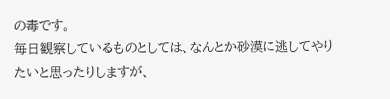の毒です。
毎日観察しているものとしては、なんとか砂漠に逃してやりたいと思ったりしますが、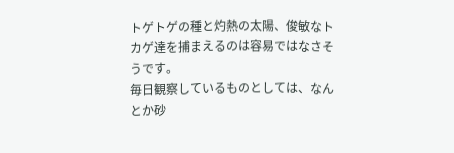トゲトゲの種と灼熱の太陽、俊敏なトカゲ達を捕まえるのは容易ではなさそうです。
毎日観察しているものとしては、なんとか砂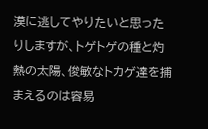漠に逃してやりたいと思ったりしますが、トゲトゲの種と灼熱の太陽、俊敏なトカゲ達を捕まえるのは容易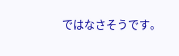ではなさそうです。